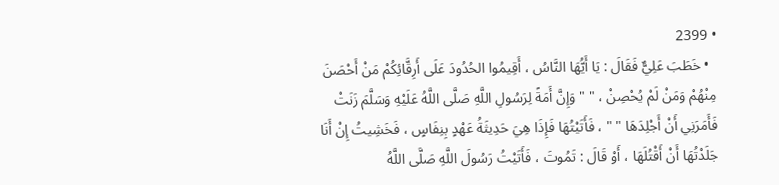• 2399
  • خَطَبَ عَلِيٌّ فَقَالَ : يَا أَيُّهَا النَّاسُ ، أَقِيمُوا الحُدُودَ عَلَى أَرِقَّائِكُمْ مَنْ أَحْصَنَ مِنْهُمْ وَمَنْ لَمْ يُحْصِنْ ، " " وَإِنَّ أَمَةً لِرَسُولِ اللَّهِ صَلَّى اللَّهُ عَلَيْهِ وَسَلَّمَ زَنَتْ فَأَمَرَنِي أَنْ أَجْلِدَهَا " " ، فَأَتَيْتُهَا فَإِذَا هِيَ حَدِيثَةُ عَهْدٍ بِنِفَاسٍ ، فَخَشِيتُ إِنْ أَنَا جَلَدْتُهَا أَنْ أَقْتُلَهَا ، أَوْ قَالَ : تَمُوتَ ، فَأَتَيْتُ رَسُولَ اللَّهِ صَلَّى اللَّهُ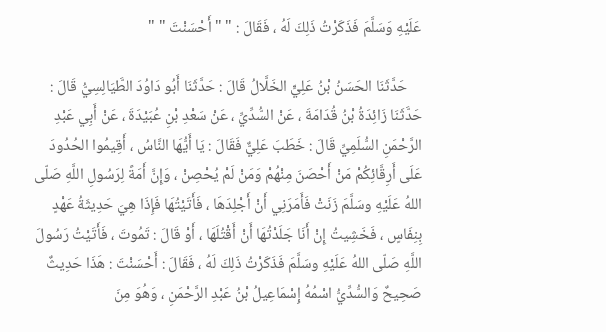عَلَيْهِ وَسَلَّمَ فَذَكَرْتُ ذَلِكَ لَهُ ، فَقَالَ : " " أَحْسَنْتَ " "

    حَدَّثَنَا الحَسَنُ بْنُ عَلِيٍّ الخَلَّالُ قَالَ : حَدَّثَنَا أَبُو دَاوُدَ الطَّيَالِسِيُّ قَالَ : حَدَّثَنَا زَائِدَةُ بْنُ قُدَامَةَ ، عَنْ السُّدِّيِّ ، عَنْ سَعْدِ بْنِ عُبَيْدَةَ ، عَنْ أَبِي عَبْدِ الرَّحْمَنِ السُّلَمِيِّ قَالَ : خَطَبَ عَلِيٌّ فَقَالَ : يَا أَيُّهَا النَّاسُ ، أَقِيمُوا الحُدُودَ عَلَى أَرِقَّائِكُمْ مَنْ أَحْصَنَ مِنْهُمْ وَمَنْ لَمْ يُحْصِنْ ، وَإِنَّ أَمَةً لِرَسُولِ اللَّهِ صَلّى اللهُ عَلَيْهِ وسَلَّمَ زَنَتْ فَأَمَرَنِي أَنْ أَجْلِدَهَا ، فَأَتَيْتُهَا فَإِذَا هِيَ حَدِيثَةُ عَهْدٍ بِنِفَاسٍ ، فَخَشِيتُ إِنْ أَنَا جَلَدْتُهَا أَنْ أَقْتُلَهَا ، أَوْ قَالَ : تَمُوتَ ، فَأَتَيْتُ رَسُولَ اللَّهِ صَلّى اللهُ عَلَيْهِ وسَلَّمَ فَذَكَرْتُ ذَلِكَ لَهُ ، فَقَالَ : أَحْسَنْتَ : هَذَا حَدِيثٌ صَحِيحٌ وَالسُّدِّيُّ اسْمُهُ إِسْمَاعِيلُ بْنُ عَبْدِ الرَّحْمَنِ ، وَهُوَ مِنَ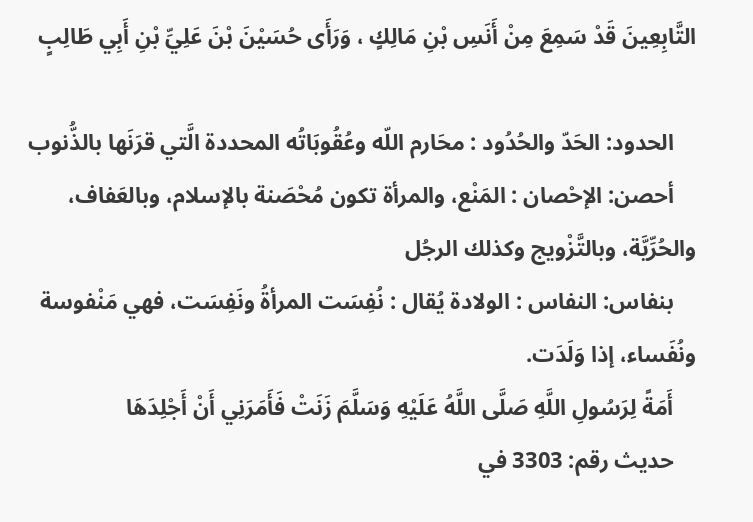التَّابِعِينَ قَدْ سَمِعَ مِنْ أَنَسِ بْنِ مَالِكٍ ، وَرَأَى حُسَيْنَ بْنَ عَلِيِّ بْنِ أَبِي طَالِبٍ

    الحدود: الحَدّ والحُدُود : محَارم اللّه وعُقُوبَاتُه المحددة الَّتي قرَنَها بالذُّنوب
    أحصن: الإحْصان : المَنْع، والمرأة تكون مُحْصَنة بالإسلام، وبالعَفاف، والحُرِّيَّة، وبالتَّزْويج وكذلك الرجُل
    بنفاس: النفاس : الولادة يُقال : نُفِسَت المرأةُ ونَفِسَت، فهي مَنْفوسة ونُفَساء، إذا وَلَدَت.
    أَمَةً لِرَسُولِ اللَّهِ صَلَّى اللَّهُ عَلَيْهِ وَسَلَّمَ زَنَتْ فَأَمَرَنِي أَنْ أَجْلِدَهَا
    حديث رقم: 3303 في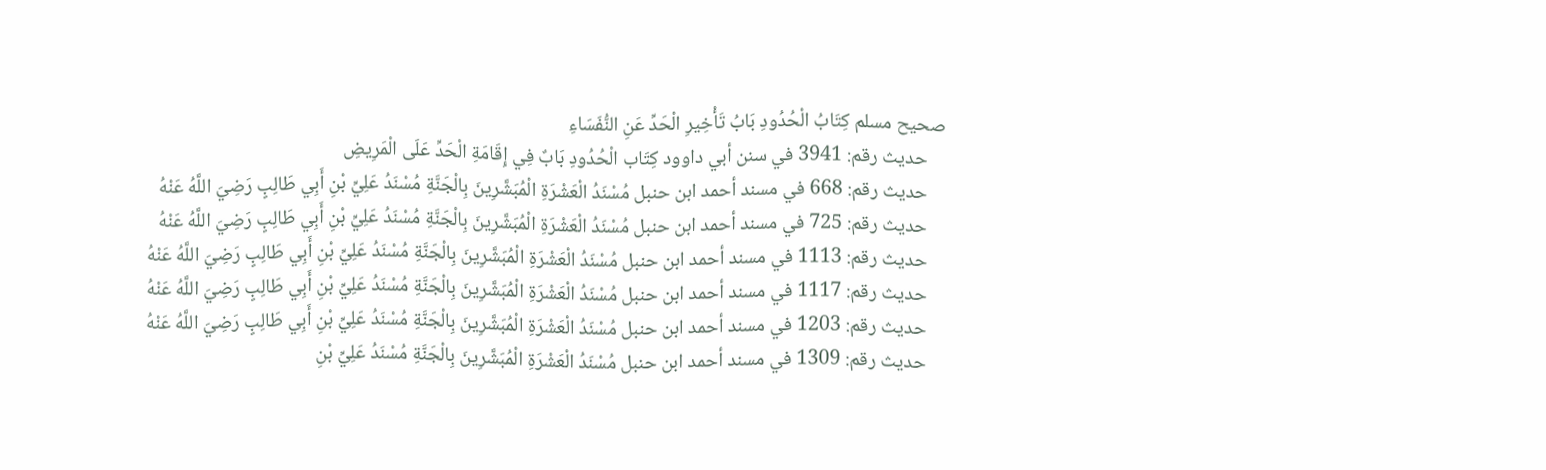صحيح مسلم كِتَابُ الْحُدُودِ بَابُ تَأْخِيرِ الْحَدِّ عَنِ النُّفَسَاءِ
    حديث رقم: 3941 في سنن أبي داوود كِتَاب الْحُدُودِ بَابٌ فِي إِقَامَةِ الْحَدِّ عَلَى الْمَرِيضِ
    حديث رقم: 668 في مسند أحمد ابن حنبل مُسْنَدُ الْعَشْرَةِ الْمُبَشَّرِينَ بِالْجَنَّةِ مُسْنَدُ عَلِيِّ بْنِ أَبِي طَالِبٍ رَضِيَ اللَّهُ عَنْهُ
    حديث رقم: 725 في مسند أحمد ابن حنبل مُسْنَدُ الْعَشْرَةِ الْمُبَشَّرِينَ بِالْجَنَّةِ مُسْنَدُ عَلِيِّ بْنِ أَبِي طَالِبٍ رَضِيَ اللَّهُ عَنْهُ
    حديث رقم: 1113 في مسند أحمد ابن حنبل مُسْنَدُ الْعَشْرَةِ الْمُبَشَّرِينَ بِالْجَنَّةِ مُسْنَدُ عَلِيِّ بْنِ أَبِي طَالِبٍ رَضِيَ اللَّهُ عَنْهُ
    حديث رقم: 1117 في مسند أحمد ابن حنبل مُسْنَدُ الْعَشْرَةِ الْمُبَشَّرِينَ بِالْجَنَّةِ مُسْنَدُ عَلِيِّ بْنِ أَبِي طَالِبٍ رَضِيَ اللَّهُ عَنْهُ
    حديث رقم: 1203 في مسند أحمد ابن حنبل مُسْنَدُ الْعَشْرَةِ الْمُبَشَّرِينَ بِالْجَنَّةِ مُسْنَدُ عَلِيِّ بْنِ أَبِي طَالِبٍ رَضِيَ اللَّهُ عَنْهُ
    حديث رقم: 1309 في مسند أحمد ابن حنبل مُسْنَدُ الْعَشْرَةِ الْمُبَشَّرِينَ بِالْجَنَّةِ مُسْنَدُ عَلِيِّ بْنِ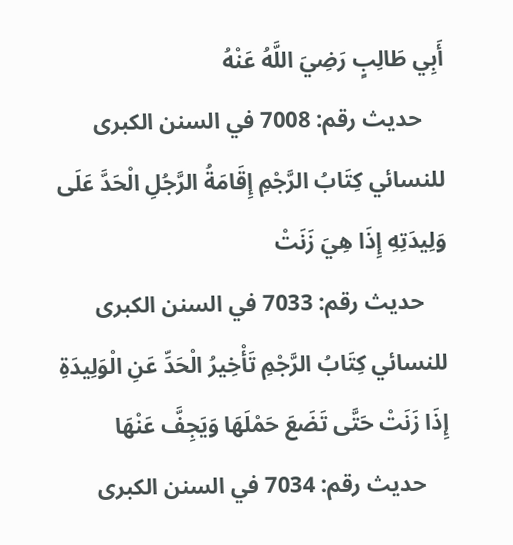أَبِي طَالِبٍ رَضِيَ اللَّهُ عَنْهُ
    حديث رقم: 7008 في السنن الكبرى للنسائي كِتَابُ الرَّجْمِ إِقَامَةُ الرَّجُلِ الْحَدَّ عَلَى وَلِيدَتِهِ إِذَا هِيَ زَنَتْ
    حديث رقم: 7033 في السنن الكبرى للنسائي كِتَابُ الرَّجْمِ تَأْخِيرُ الْحَدِّ عَنِ الْوَلِيدَةِ إِذَا زَنَتْ حَتَّى تَضَعَ حَمْلَهَا وَيَجِفَّ عَنْهَا
    حديث رقم: 7034 في السنن الكبرى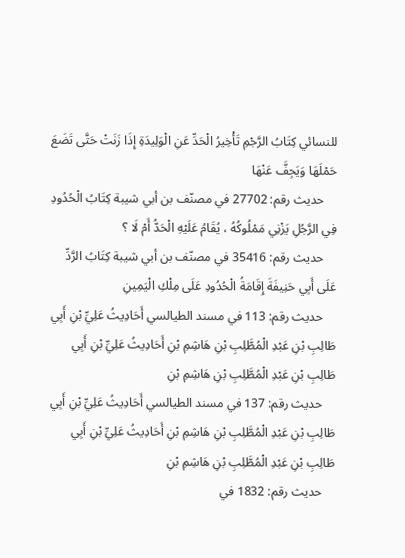للنسائي كِتَابُ الرَّجْمِ تَأْخِيرُ الْحَدِّ عَنِ الْوَلِيدَةِ إِذَا زَنَتْ حَتَّى تَضَعَ حَمْلَهَا وَيَجِفَّ عَنْهَا
    حديث رقم: 27702 في مصنّف بن أبي شيبة كِتَابُ الْحُدُودِ فِي الرَّجُلِ يَزْنِي مَمْلُوكُهُ ، يُقَامُ عَلَيْهِ الْحَدُّ أَمْ لَا ؟
    حديث رقم: 35416 في مصنّف بن أبي شيبة كِتَابُ الرَّدِّ عَلَى أَبِي حَنِيفَةَ إِقَامَةُ الْحُدُودِ عَلَى مِلْكِ الْيَمِينِ
    حديث رقم: 113 في مسند الطيالسي أَحَادِيثُ عَلِيِّ بْنِ أَبِي طَالِبِ بْنِ عَبْدِ الْمُطَّلِبِ بْنِ هَاشِمِ بْنِ أَحَادِيثُ عَلِيِّ بْنِ أَبِي طَالِبِ بْنِ عَبْدِ الْمُطَّلِبِ بْنِ هَاشِمِ بْنِ
    حديث رقم: 137 في مسند الطيالسي أَحَادِيثُ عَلِيِّ بْنِ أَبِي طَالِبِ بْنِ عَبْدِ الْمُطَّلِبِ بْنِ هَاشِمِ بْنِ أَحَادِيثُ عَلِيِّ بْنِ أَبِي طَالِبِ بْنِ عَبْدِ الْمُطَّلِبِ بْنِ هَاشِمِ بْنِ
    حديث رقم: 1832 في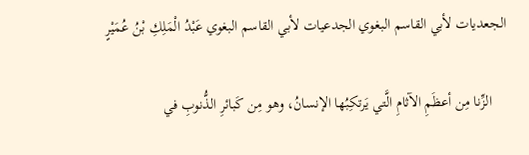الجعديات لأبي القاسم البغوي الجدعيات لأبي القاسم البغوي عَبْدُ الْمَلِكِ بْنُ عُمَيْرٍ

    الزِّنا مِن أعظَمِ الآثامِ الَّتي يَرتكِبُها الإنسانُ، وهو مِن كَبائرِ الذُّنوبِ في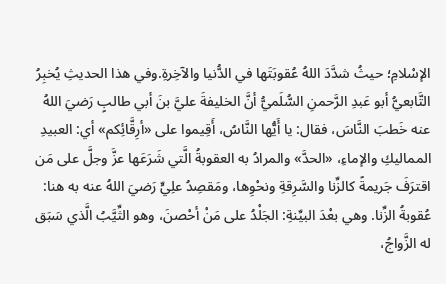الإسْلامِ؛ حيثُ شدَّدَ اللهُ عُقوبَتَها في الدُّنيا والآخِرةِ.وفي هذا الحديثِ يُخبِرُ التَّابعيُّ أبو عَبدِ الرَّحمنِ السُّلَميُّ أنَّ الخليفةَ عليَّ بنَ أبي طالبٍ رَضيَ اللهُ عنه خَطبَ النَّاسَ، فقال: يا أَيُّها النَّاسُ، أَقِيموا على «أرِقَّائِكم» أي: العبيدِ المماليكِ والإماءِ، «الحدَّ» والمرادُ به العقوبةُ الَّتي شَرَعَها عزَّ وجلَّ على مَن اقترَفَ جَريمةً كالزِّنا والسَّرِقةِ ونحْوِها، ومَقصِدُ علِيٍّ رَضيَ اللهُ عنه به هنا: عُقوبةُ الزِّنا. وهي بعْدَ البيِّنةِ: الجَلْدُ على مَنْ أحْصنَ، وهو الثِّيَّبُ الَّذي سَبَق له الزَّواجُ،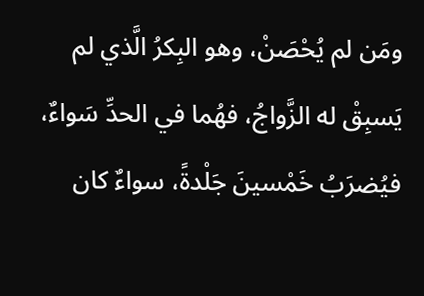ومَن لم يُحْصَنْ، وهو البِكرُ الَّذي لم يَسبِقْ له الزَّواجُ، فهُما في الحدِّ سَواءٌ، فيُضرَبُ خَمْسينَ جَلْدةً، سواءٌ كان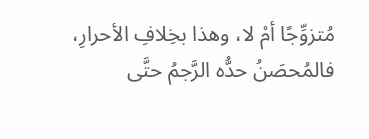مُتزوِّجًا أمْ لا، وهذا بخِلافِ الأحرارِ، فالمُحصَنُ حدُّه الرَّجمُ حتَّى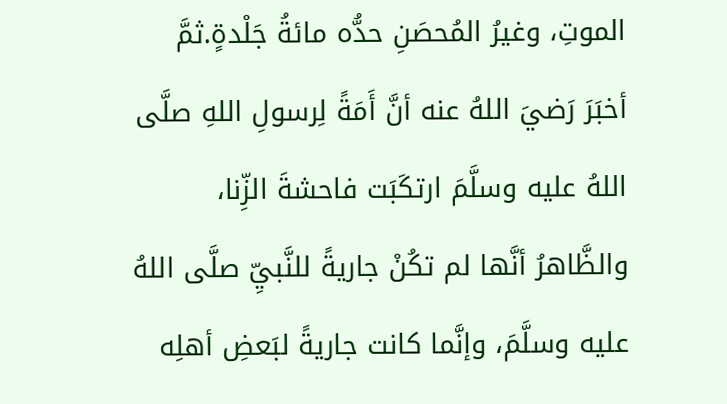الموتِ، وغيرُ المُحصَنِ حدُّه مائةُ جَلْدةٍ.ثمَّ أخبَرَ رَضيَ اللهُ عنه أنَّ أَمَةً لِرسولِ اللهِ صلَّى اللهُ عليه وسلَّمَ ارتكَبَت فاحشةَ الزِّنا، والظَّاهرُ أنَّها لم تكُنْ جاريةً للنَّبيِّ صلَّى اللهُ عليه وسلَّمَ، وإنَّما كانت جاريةً لبَعضِ أهلِه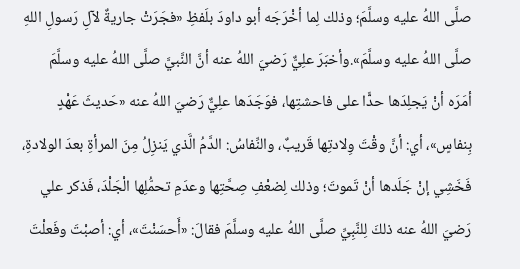صلَّى اللهُ عليه وسلَّمَ؛ وذلك لِما أخْرَجَه أبو داودَ بلَفظِ «فجَرَتْ جاريةٌ لآلِ رَسولِ اللهِ صلَّى اللهُ عليه وسلَّمَ».وأخبَرَ علِيٌّ رَضيَ اللهُ عنه أنَّ النَّبيَّ صلَّى اللهُ عليه وسلَّمَ أمَرَه أنْ يَجلِدَها حدًّا على فاحشتِها، فوَجَدَها علِيٌّ رَضيَ اللهُ عنه «حَديثَ عَهْدٍ بِنفاسٍ»، أي: أنَّ وقْتَ وِلادتِها قَريبٌ، والنِّفاسُ: الدَّمُ الَّذي يَنزِلُ مِنَ المرأةِ بعدَ الولادةِ، فَخَشِي إنْ جَلَدها أنْ تَموتَ؛ وذلك لِضعْفِ صِحَّتِها وعدَمِ تحمُّلِها الْجَلْدَ، فَذكر علي رَضيَ اللهُ عنه ذلكَ لِلنَّبِيِّ صلَّى اللهُ عليه وسلَّمَ فقالَ: «أَحسَنْتَ»، أي: أصبْتَ وفَعلْتَ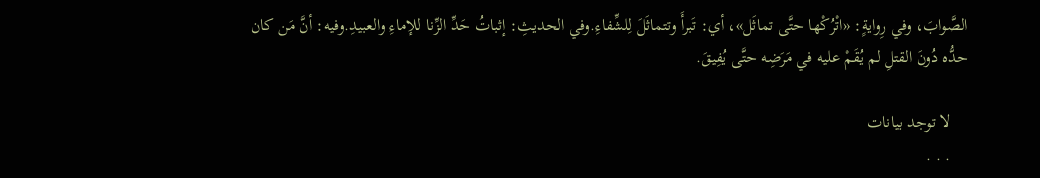الصَّوابَ، وفي رِوايةٍ: «اتْرُكْها حتَّى تماثَل»، أي: تَبرأَ وتتماثَلَ لِلشِّفاءِ.وفي الحديثِ: إثباتُ حَدِّ الزِّنا للإماءِ والعبيدِ.وفيه: أنَّ مَن كان حدُّه دُونَ القتلِ لم يُقَمْ عليه في مَرَضِه حتَّى يُفِيقَ.

    لا توجد بيانات
    . . .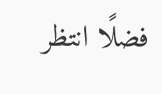فضلًا انتظر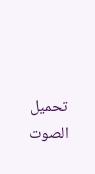تحميل الصوت